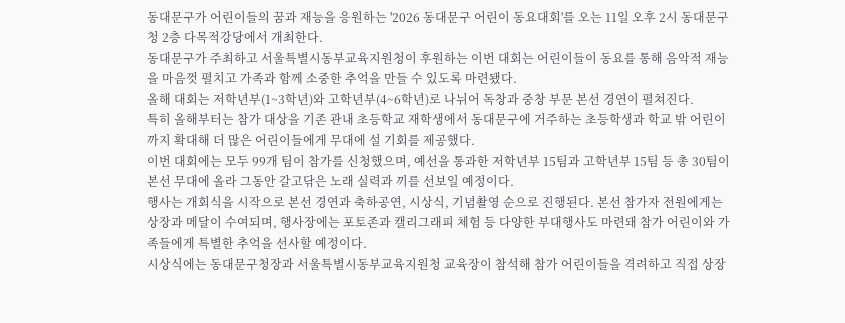동대문구가 어린이들의 꿈과 재능을 응원하는 '2026 동대문구 어린이 동요대회'를 오는 11일 오후 2시 동대문구청 2층 다목적강당에서 개최한다.
동대문구가 주최하고 서울특별시동부교육지원청이 후원하는 이번 대회는 어린이들이 동요를 통해 음악적 재능을 마음껏 펼치고 가족과 함께 소중한 추억을 만들 수 있도록 마련됐다.
올해 대회는 저학년부(1~3학년)와 고학년부(4~6학년)로 나뉘어 독창과 중창 부문 본선 경연이 펼쳐진다.
특히 올해부터는 참가 대상을 기존 관내 초등학교 재학생에서 동대문구에 거주하는 초등학생과 학교 밖 어린이까지 확대해 더 많은 어린이들에게 무대에 설 기회를 제공했다.
이번 대회에는 모두 99개 팀이 참가를 신청했으며, 예선을 통과한 저학년부 15팀과 고학년부 15팀 등 총 30팀이 본선 무대에 올라 그동안 갈고닦은 노래 실력과 끼를 선보일 예정이다.
행사는 개회식을 시작으로 본선 경연과 축하공연, 시상식, 기념촬영 순으로 진행된다. 본선 참가자 전원에게는 상장과 메달이 수여되며, 행사장에는 포토존과 캘리그래피 체험 등 다양한 부대행사도 마련돼 참가 어린이와 가족들에게 특별한 추억을 선사할 예정이다.
시상식에는 동대문구청장과 서울특별시동부교육지원청 교육장이 참석해 참가 어린이들을 격려하고 직접 상장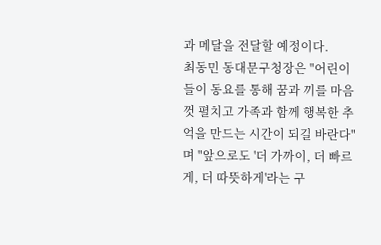과 메달을 전달할 예정이다.
최동민 동대문구청장은 "어린이들이 동요를 통해 꿈과 끼를 마음껏 펼치고 가족과 함께 행복한 추억을 만드는 시간이 되길 바란다"며 "앞으로도 '더 가까이, 더 빠르게, 더 따뜻하게'라는 구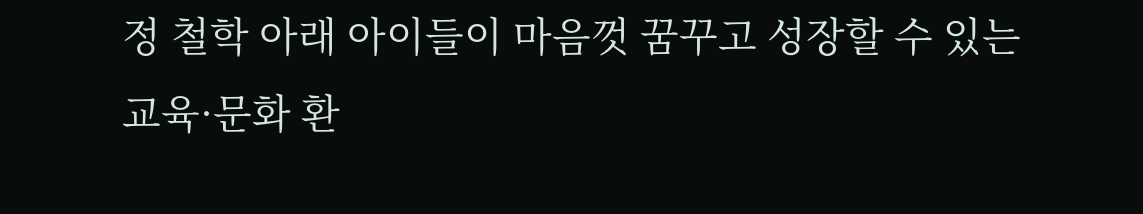정 철학 아래 아이들이 마음껏 꿈꾸고 성장할 수 있는 교육·문화 환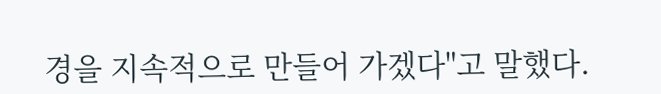경을 지속적으로 만들어 가겠다"고 말했다.